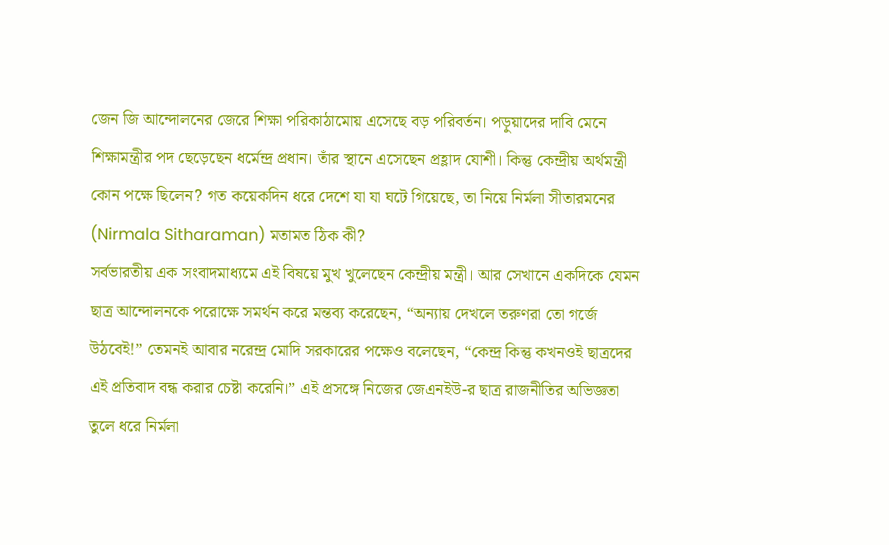জেন জি আন্দোলনের জেরে শিক্ষা পরিকাঠামোয় এসেছে বড় পরিবর্তন। পড়ুয়াদের দাবি মেনে শিক্ষামন্ত্রীর পদ ছেড়েছেন ধর্মেন্দ্র প্রধান। তাঁর স্থানে এসেছেন প্রহ্লাদ যোশী। কিন্তু কেন্দ্রীয় অর্থমন্ত্রী কোন পক্ষে ছিলেন? গত কয়েকদিন ধরে দেশে যা যা ঘটে গিয়েছে, তা নিয়ে নির্মলা সীতারমনের (Nirmala Sitharaman) মতামত ঠিক কী?
সর্বভারতীয় এক সংবাদমাধ্যমে এই বিষয়ে মুখ খুলেছেন কেন্দ্রীয় মন্ত্রী। আর সেখানে একদিকে যেমন ছাত্র আন্দোলনকে পরোক্ষে সমর্থন করে মন্তব্য করেছেন, “অন্যায় দেখলে তরুণরা তো গর্জে উঠবেই!” তেমনই আবার নরেন্দ্র মোদি সরকারের পক্ষেও বলেছেন, “কেন্দ্র কিন্তু কখনওই ছাত্রদের এই প্রতিবাদ বন্ধ করার চেষ্টা করেনি।” এই প্রসঙ্গে নিজের জেএনইউ-র ছাত্র রাজনীতির অভিজ্ঞতা তুলে ধরে নির্মলা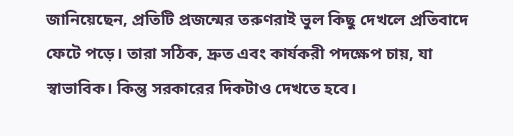জানিয়েছেন, প্রতিটি প্রজন্মের তরুণরাই ভুল কিছু দেখলে প্রতিবাদে ফেটে পড়ে। তারা সঠিক, দ্রুত এবং কার্যকরী পদক্ষেপ চায়, যা স্বাভাবিক। কিন্তু সরকারের দিকটাও দেখতে হবে।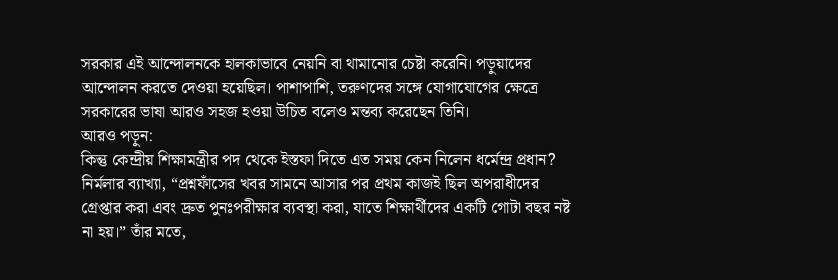সরকার এই আন্দোলনকে হালকাভাবে নেয়নি বা থামানোর চেষ্টা করেনি। পড়ুয়াদের আন্দোলন করতে দেওয়া হয়েছিল। পাশাপাশি, তরুণদের সঙ্গে যোগাযোগের ক্ষেত্রে সরকারের ভাষা আরও সহজ হওয়া উচিত বলেও মন্তব্য করেছেন তিনি।
আরও পড়ুন:
কিন্তু কেন্দ্রীয় শিক্ষামন্ত্রীর পদ থেকে ইস্তফা দিতে এত সময় কেন নিলেন ধর্মেন্দ্র প্রধান? নির্মলার ব্যাখ্যা, “প্রশ্নফাঁসের খবর সামনে আসার পর প্রথম কাজই ছিল অপরাধীদের গ্রেপ্তার করা এবং দ্রুত পুনঃপরীক্ষার ব্যবস্থা করা, যাতে শিক্ষার্থীদের একটি গোটা বছর নষ্ট না হয়।” তাঁর মতে,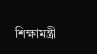শিক্ষামন্ত্রী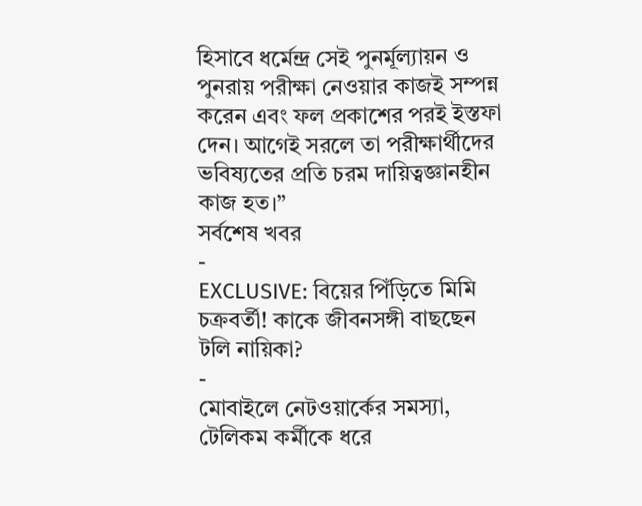হিসাবে ধর্মেন্দ্র সেই পুনর্মূল্যায়ন ও পুনরায় পরীক্ষা নেওয়ার কাজই সম্পন্ন করেন এবং ফল প্রকাশের পরই ইস্তফা দেন। আগেই সরলে তা পরীক্ষার্থীদের ভবিষ্যতের প্রতি চরম দায়িত্বজ্ঞানহীন কাজ হত।”
সর্বশেষ খবর
-
EXCLUSIVE: বিয়ের পিঁড়িতে মিমি চক্রবর্তী! কাকে জীবনসঙ্গী বাছছেন টলি নায়িকা?
-
মোবাইলে নেটওয়ার্কের সমস্যা, টেলিকম কর্মীকে ধরে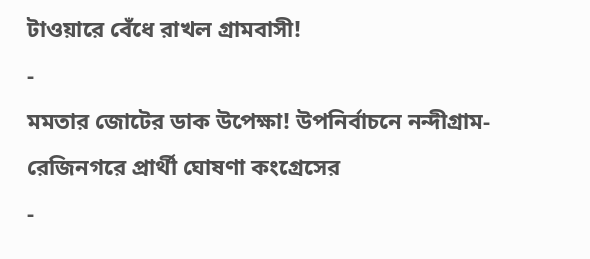টাওয়ারে বেঁধে রাখল গ্রামবাসী!
-
মমতার জোটের ডাক উপেক্ষা! উপনির্বাচনে নন্দীগ্রাম-রেজিনগরে প্রার্থী ঘোষণা কংগ্রেসের
-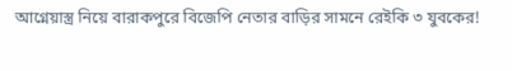আগ্নেয়াস্ত্র নিয়ে বারাকপুরে বিজেপি নেতার বাড়ির সামনে রেইকি ৩ যুবকের!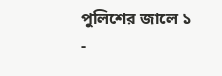পুলিশের জালে ১
-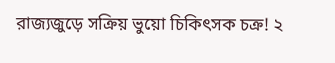রাজ্যজুড়ে সক্রিয় ভুয়ো চিকিৎসক চক্র! ২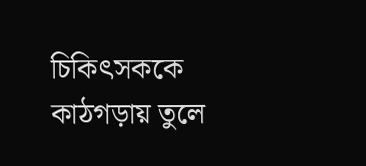চিকিৎসককে কাঠগড়ায় তুলে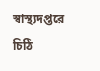স্বাস্থ্যদপ্তরে চিঠি